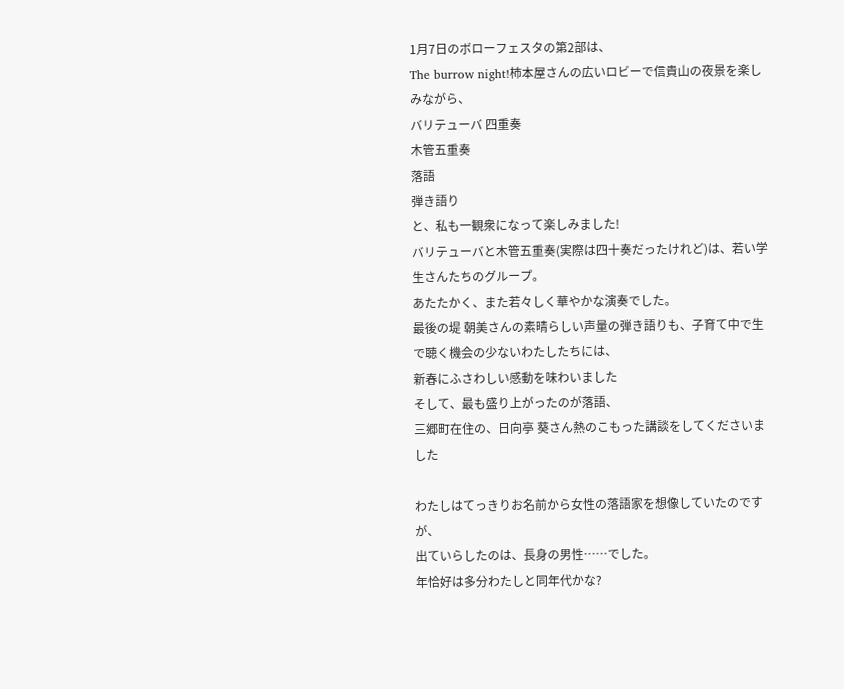1月7日のボローフェスタの第2部は、
The burrow night!柿本屋さんの広いロビーで信貴山の夜景を楽しみながら、
バリテューバ 四重奏
木管五重奏
落語
弾き語り
と、私も一観衆になって楽しみました!
バリテューバと木管五重奏(実際は四十奏だったけれど)は、若い学生さんたちのグループ。
あたたかく、また若々しく華やかな演奏でした。
最後の堤 朝美さんの素晴らしい声量の弾き語りも、子育て中で生で聴く機会の少ないわたしたちには、
新春にふさわしい感動を味わいました
そして、最も盛り上がったのが落語、
三郷町在住の、日向亭 葵さん熱のこもった講談をしてくださいました

わたしはてっきりお名前から女性の落語家を想像していたのですが、
出ていらしたのは、長身の男性……でした。
年恰好は多分わたしと同年代かな?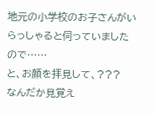地元の小学校のお子さんがいらっしゃると伺っていましたので……
と、お顔を拝見して、???
なんだか見覚え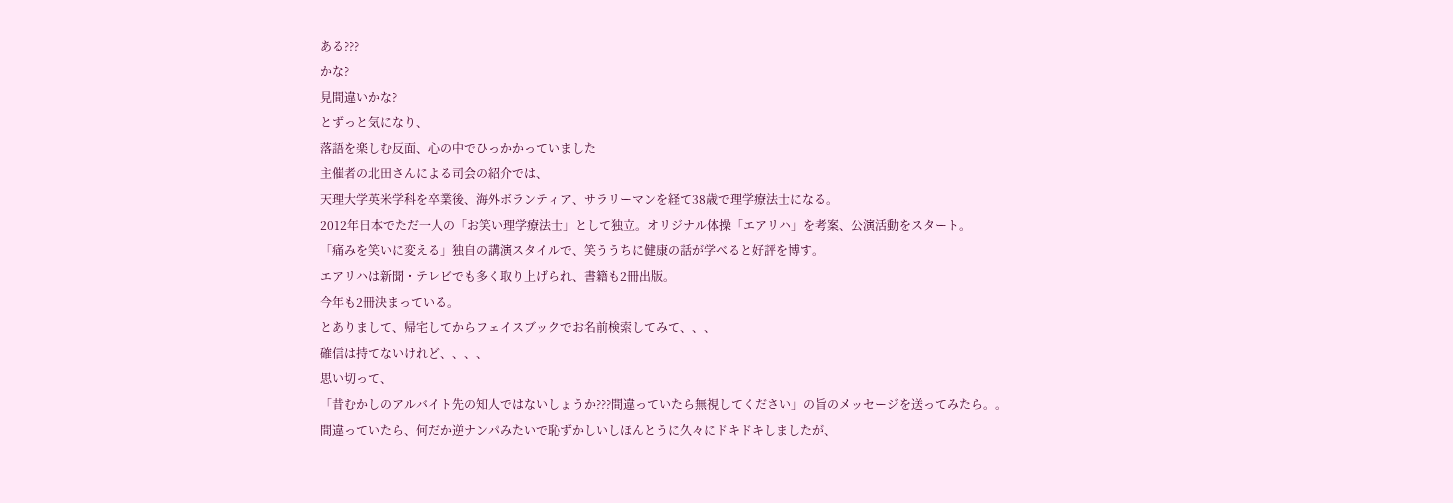ある???
かな?
見間違いかな?
とずっと気になり、
落語を楽しむ反面、心の中でひっかかっていました
主催者の北田さんによる司会の紹介では、
天理大学英米学科を卒業後、海外ボランティア、サラリーマンを経て38歳で理学療法士になる。
2012年日本でただ一人の「お笑い理学療法士」として独立。オリジナル体操「エアリハ」を考案、公演活動をスタート。
「痛みを笑いに変える」独自の講演スタイルで、笑ううちに健康の話が学べると好評を博す。
エアリハは新聞・テレビでも多く取り上げられ、書籍も2冊出版。
今年も2冊決まっている。
とありまして、帰宅してからフェイスブックでお名前検索してみて、、、
確信は持てないけれど、、、、
思い切って、
「昔むかしのアルバイト先の知人ではないしょうか???間違っていたら無視してください」の旨のメッセージを送ってみたら。。
間違っていたら、何だか逆ナンパみたいで恥ずかしいしほんとうに久々にドキドキしましたが、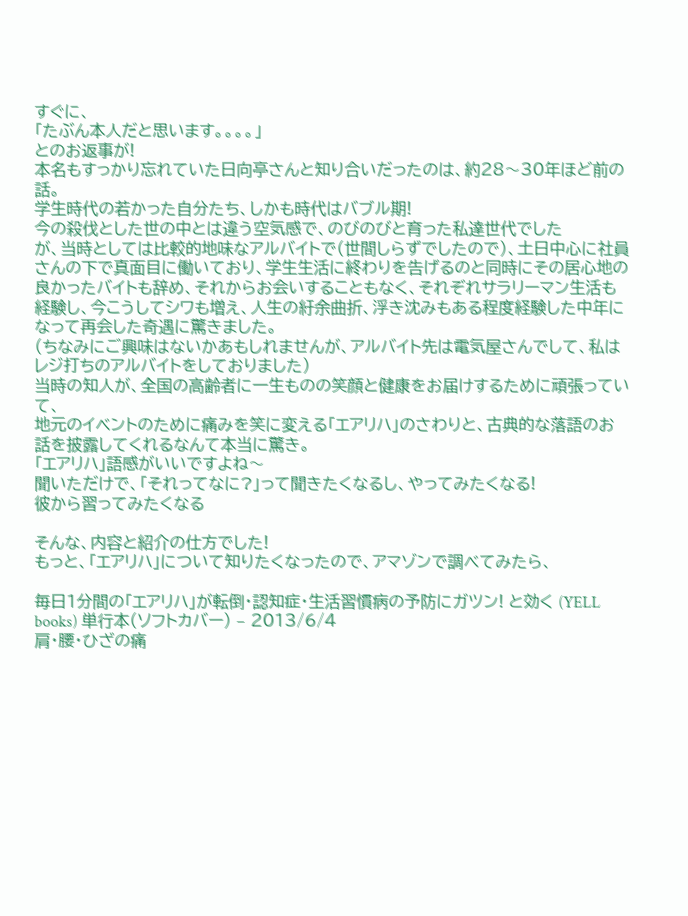すぐに、
「たぶん本人だと思います。。。。」
とのお返事が!
本名もすっかり忘れていた日向亭さんと知り合いだったのは、約28〜30年ほど前の話。
学生時代の若かった自分たち、しかも時代はバブル期!
今の殺伐とした世の中とは違う空気感で、のびのびと育った私達世代でした
が、当時としては比較的地味なアルバイトで(世間しらずでしたので)、土日中心に社員さんの下で真面目に働いており、学生生活に終わりを告げるのと同時にその居心地の良かったバイトも辞め、それからお会いすることもなく、それぞれサラリーマン生活も経験し、今こうしてシワも増え、人生の紆余曲折、浮き沈みもある程度経験した中年になって再会した奇遇に驚きました。
(ちなみにご興味はないかあもしれませんが、アルバイト先は電気屋さんでして、私はレジ打ちのアルバイトをしておりました)
当時の知人が、全国の高齢者に一生ものの笑顔と健康をお届けするために頑張っていて、
地元のイベントのために痛みを笑に変える「エアリハ」のさわりと、古典的な落語のお話を披露してくれるなんて本当に驚き。
「エアリハ」語感がいいですよね〜
聞いただけで、「それってなに?」って聞きたくなるし、やってみたくなる!
彼から習ってみたくなる

そんな、内容と紹介の仕方でした!
もっと、「エアリハ」について知りたくなったので、アマゾンで調べてみたら、

毎日1分間の「エアリハ」が転倒・認知症・生活習慣病の予防にガツン! と効く (YELL books) 単行本(ソフトカバー) – 2013/6/4
肩・腰・ひざの痛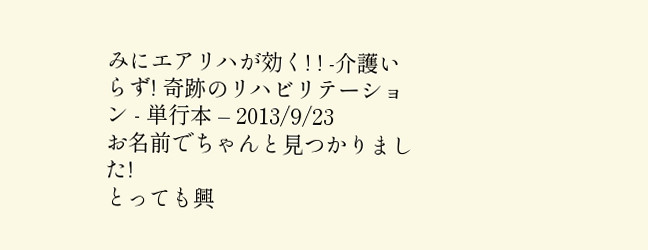みにエアリハが効く! ! -介護いらず! 奇跡のリハビリテーション - 単行本 – 2013/9/23
お名前でちゃんと見つかりました!
とっても興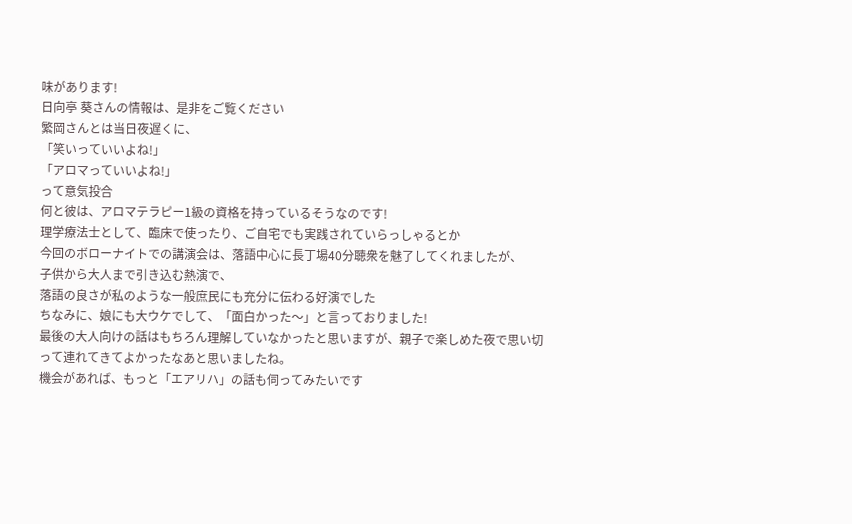味があります!
日向亭 葵さんの情報は、是非をご覧ください
繁岡さんとは当日夜遅くに、
「笑いっていいよね!」
「アロマっていいよね!」
って意気投合
何と彼は、アロマテラピー1級の資格を持っているそうなのです!
理学療法士として、臨床で使ったり、ご自宅でも実践されていらっしゃるとか
今回のボローナイトでの講演会は、落語中心に長丁場40分聴衆を魅了してくれましたが、
子供から大人まで引き込む熱演で、
落語の良さが私のような一般庶民にも充分に伝わる好演でした
ちなみに、娘にも大ウケでして、「面白かった〜」と言っておりました!
最後の大人向けの話はもちろん理解していなかったと思いますが、親子で楽しめた夜で思い切って連れてきてよかったなあと思いましたね。
機会があれば、もっと「エアリハ」の話も伺ってみたいです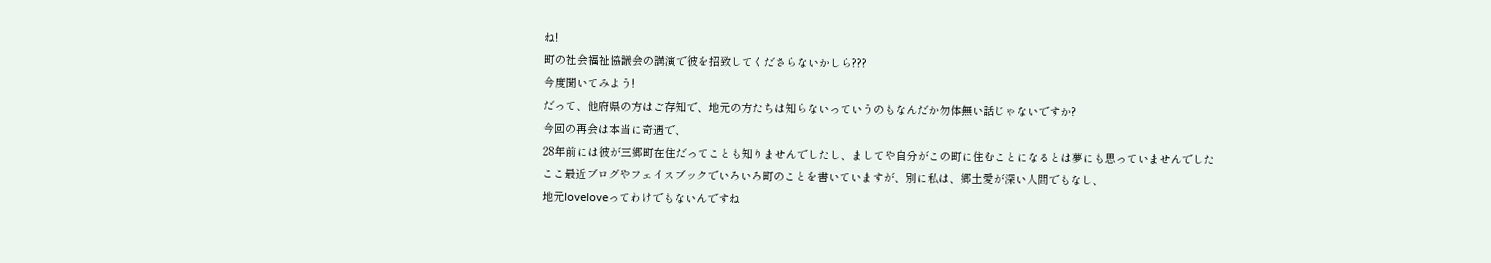ね!
町の社会福祉協議会の講演で彼を招致してくださらないかしら???
今度聞いてみよう!
だって、他府県の方はご存知で、地元の方たちは知らないっていうのもなんだか勿体無い話じゃないですか?
今回の再会は本当に奇遇で、
28年前には彼が三郷町在住だってことも知りませんでしたし、ましてや自分がこの町に住むことになるとは夢にも思っていませんでした
ここ最近ブログやフェイスブックでいろいろ町のことを書いていますが、別に私は、郷土愛が深い人間でもなし、
地元loveloveってわけでもないんですね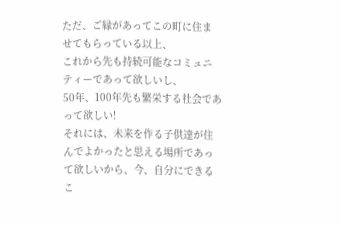ただ、ご縁があってこの町に住ませてもらっている以上、
これから先も持続可能なコミュニティーであって欲しいし、
50年、100年先も繁栄する社会であって欲しい!
それには、未来を作る子供達が住んでよかったと思える場所であって欲しいから、今、自分にできるこ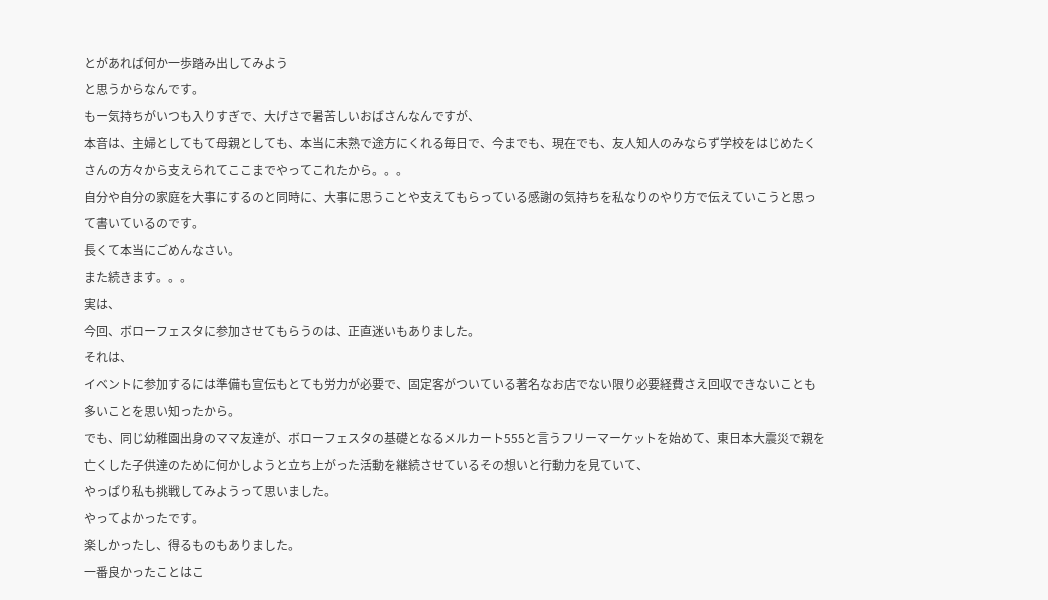とがあれば何か一歩踏み出してみよう
と思うからなんです。
もー気持ちがいつも入りすぎで、大げさで暑苦しいおばさんなんですが、
本音は、主婦としてもて母親としても、本当に未熟で途方にくれる毎日で、今までも、現在でも、友人知人のみならず学校をはじめたくさんの方々から支えられてここまでやってこれたから。。。
自分や自分の家庭を大事にするのと同時に、大事に思うことや支えてもらっている感謝の気持ちを私なりのやり方で伝えていこうと思って書いているのです。
長くて本当にごめんなさい。
また続きます。。。
実は、
今回、ボローフェスタに参加させてもらうのは、正直迷いもありました。
それは、
イベントに参加するには準備も宣伝もとても労力が必要で、固定客がついている著名なお店でない限り必要経費さえ回収できないことも多いことを思い知ったから。
でも、同じ幼稚園出身のママ友達が、ボローフェスタの基礎となるメルカート555と言うフリーマーケットを始めて、東日本大震災で親を亡くした子供達のために何かしようと立ち上がった活動を継続させているその想いと行動力を見ていて、
やっぱり私も挑戦してみようって思いました。
やってよかったです。
楽しかったし、得るものもありました。
一番良かったことはこ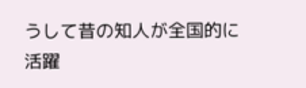うして昔の知人が全国的に活躍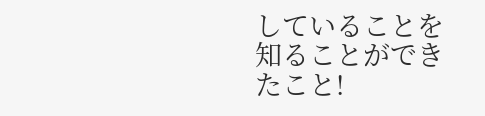していることを知ることができたこと!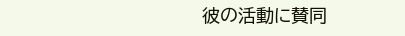彼の活動に賛同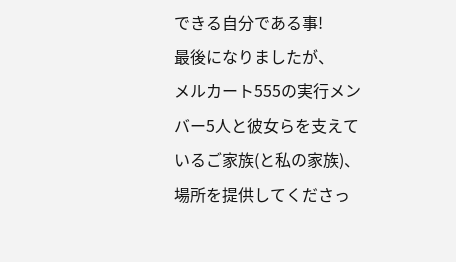できる自分である事!
最後になりましたが、
メルカート555の実行メンバー5人と彼女らを支えているご家族(と私の家族)、
場所を提供してくださっ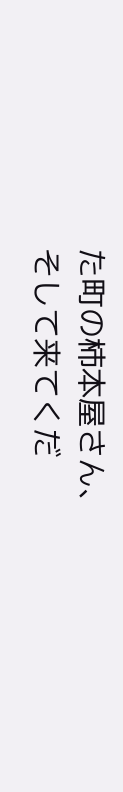た町の柿本屋さん、
そして来てくだ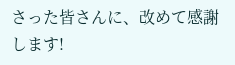さった皆さんに、改めて感謝します!